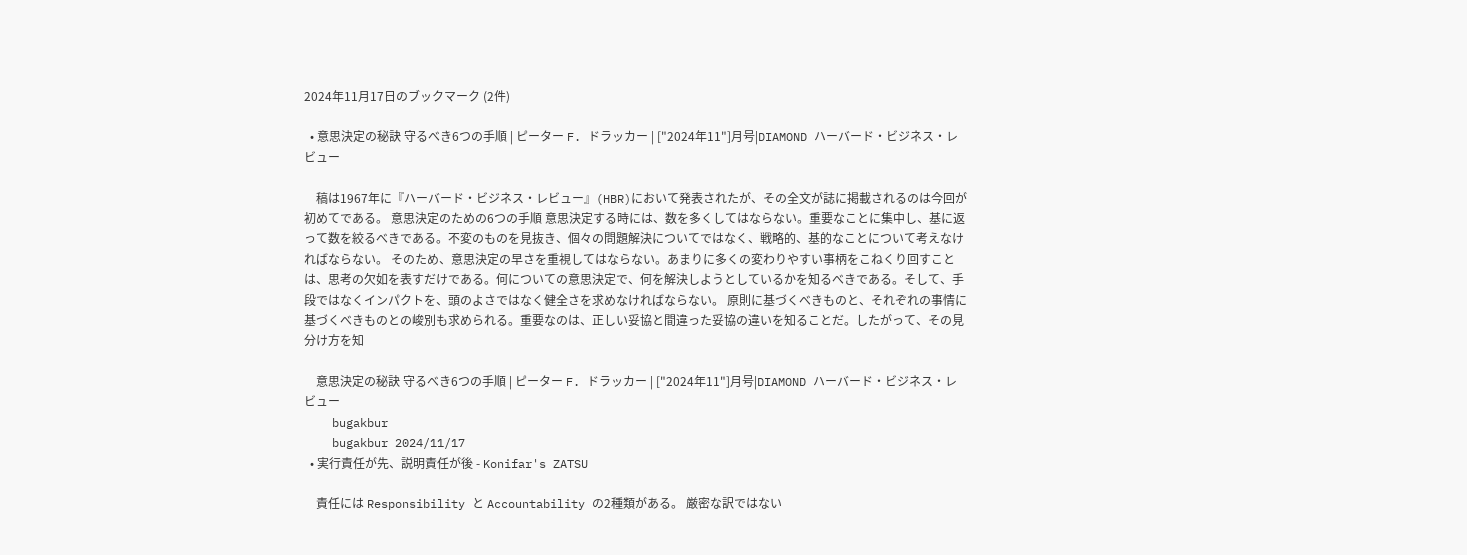2024年11月17日のブックマーク (2件)

  • 意思決定の秘訣 守るべき6つの手順 | ピーター F. ドラッカー | ["2024年11"]月号|DIAMOND ハーバード・ビジネス・レビュー

    稿は1967年に『ハーバード・ビジネス・レビュー』(HBR)において発表されたが、その全文が誌に掲載されるのは今回が初めてである。 意思決定のための6つの手順 意思決定する時には、数を多くしてはならない。重要なことに集中し、基に返って数を絞るべきである。不変のものを見抜き、個々の問題解決についてではなく、戦略的、基的なことについて考えなければならない。 そのため、意思決定の早さを重視してはならない。あまりに多くの変わりやすい事柄をこねくり回すことは、思考の欠如を表すだけである。何についての意思決定で、何を解決しようとしているかを知るべきである。そして、手段ではなくインパクトを、頭のよさではなく健全さを求めなければならない。 原則に基づくべきものと、それぞれの事情に基づくべきものとの峻別も求められる。重要なのは、正しい妥協と間違った妥協の違いを知ることだ。したがって、その見分け方を知

    意思決定の秘訣 守るべき6つの手順 | ピーター F. ドラッカー | ["2024年11"]月号|DIAMOND ハーバード・ビジネス・レビュー
    bugakbur
    bugakbur 2024/11/17
  • 実行責任が先、説明責任が後 - Konifar's ZATSU

    責任には Responsibility と Accountability の2種類がある。 厳密な訳ではない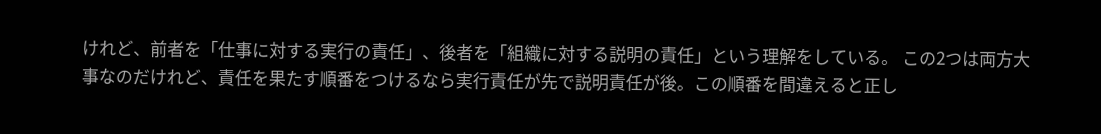けれど、前者を「仕事に対する実行の責任」、後者を「組織に対する説明の責任」という理解をしている。 この2つは両方大事なのだけれど、責任を果たす順番をつけるなら実行責任が先で説明責任が後。この順番を間違えると正し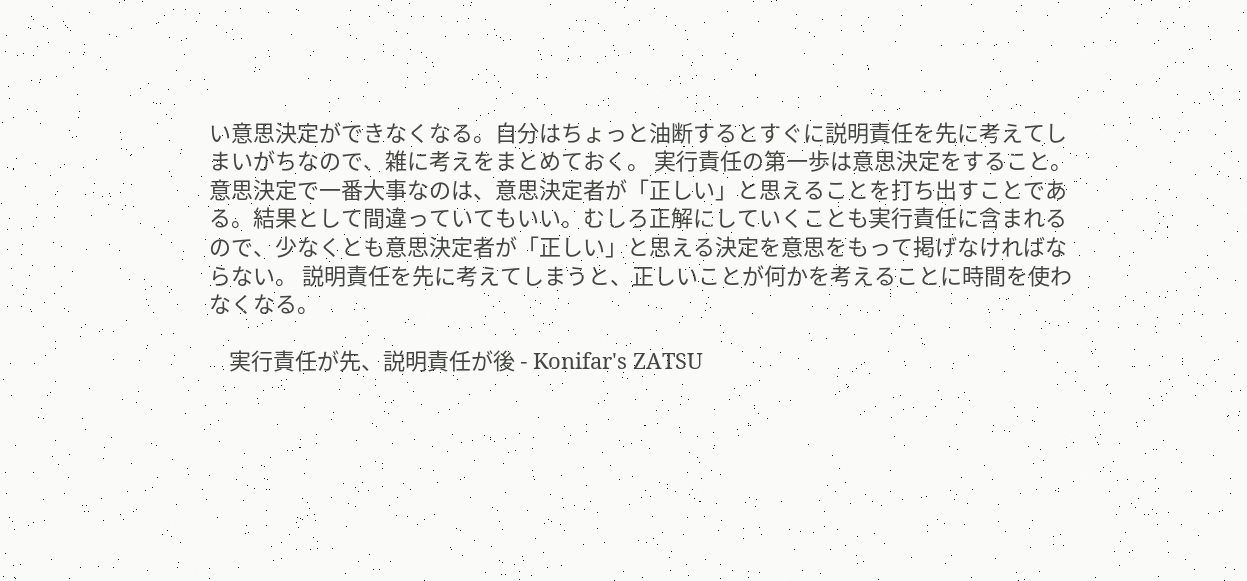い意思決定ができなくなる。自分はちょっと油断するとすぐに説明責任を先に考えてしまいがちなので、雑に考えをまとめておく。 実行責任の第一歩は意思決定をすること。意思決定で一番大事なのは、意思決定者が「正しい」と思えることを打ち出すことである。結果として間違っていてもいい。むしろ正解にしていくことも実行責任に含まれるので、少なくとも意思決定者が「正しい」と思える決定を意思をもって掲げなければならない。 説明責任を先に考えてしまうと、正しいことが何かを考えることに時間を使わなくなる。

    実行責任が先、説明責任が後 - Konifar's ZATSU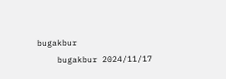bugakbur
    bugakbur 2024/11/17